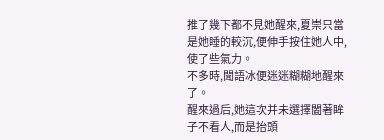推了幾下都不見她醒來,夏崇只當是她睡的較沉,便伸手按住她人中,使了些氣力。
不多時,聞語冰便迷迷糊糊地醒來了。
醒來過后,她這次并未選擇闔著眸子不看人,而是抬頭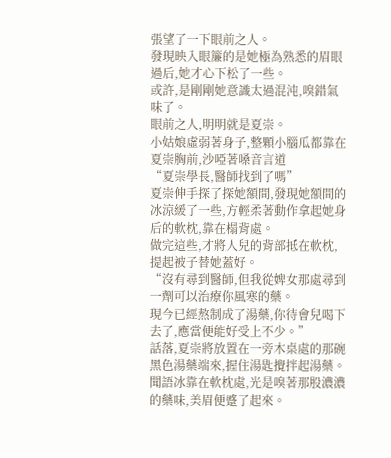張望了一下眼前之人。
發現映入眼簾的是她極為熟悉的眉眼過后,她才心下松了一些。
或許,是剛剛她意識太過混沌,嗅錯氣味了。
眼前之人,明明就是夏崇。
小姑娘虛弱著身子,整顆小腦瓜都靠在夏崇胸前,沙啞著嗓音言道
“夏崇學長,醫師找到了嗎”
夏崇伸手探了探她額間,發現她額間的冰涼緩了一些,方輕柔著動作拿起她身后的軟枕,靠在榻背處。
做完這些,才將人兒的背部抵在軟枕,提起被子替她蓋好。
“沒有尋到醫師,但我從婢女那處尋到一劑可以治療你風寒的藥。
現今已經熬制成了湯藥,你待會兒喝下去了,應當便能好受上不少。”
話落,夏崇將放置在一旁木桌處的那碗黑色湯藥端來,握住湯匙攪拌起湯藥。
聞語冰靠在軟枕處,光是嗅著那股濃濃的藥味,美眉便蹙了起來。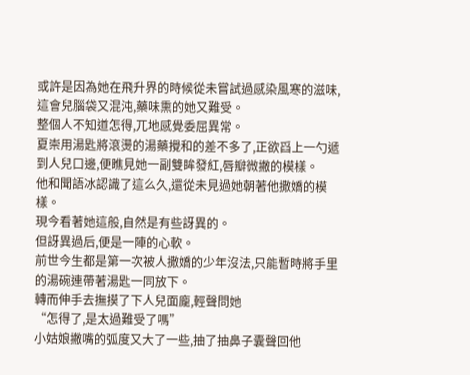或許是因為她在飛升界的時候從未嘗試過感染風寒的滋味,這會兒腦袋又混沌,藥味熏的她又難受。
整個人不知道怎得,兀地感覺委屈異常。
夏崇用湯匙將滾燙的湯藥攪和的差不多了,正欲舀上一勺遞到人兒口邊,便瞧見她一副雙眸發紅,唇瓣微撇的模樣。
他和聞語冰認識了這么久,還從未見過她朝著他撒嬌的模樣。
現今看著她這般,自然是有些訝異的。
但訝異過后,便是一陣的心軟。
前世今生都是第一次被人撒嬌的少年沒法,只能暫時將手里的湯碗連帶著湯匙一同放下。
轉而伸手去撫摸了下人兒面龐,輕聲問她
“怎得了,是太過難受了嗎”
小姑娘撇嘴的弧度又大了一些,抽了抽鼻子囊聲回他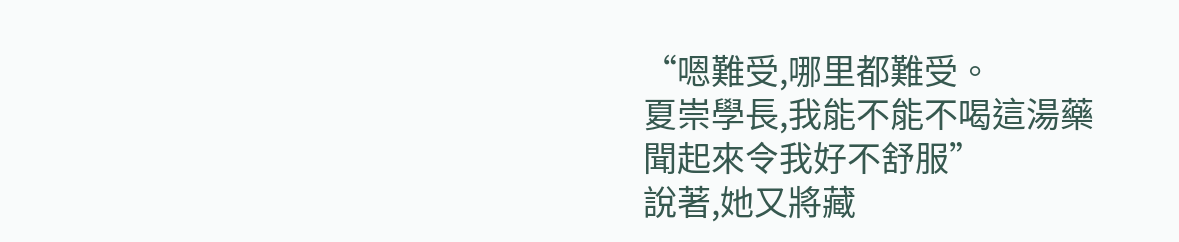“嗯難受,哪里都難受。
夏崇學長,我能不能不喝這湯藥
聞起來令我好不舒服”
說著,她又將藏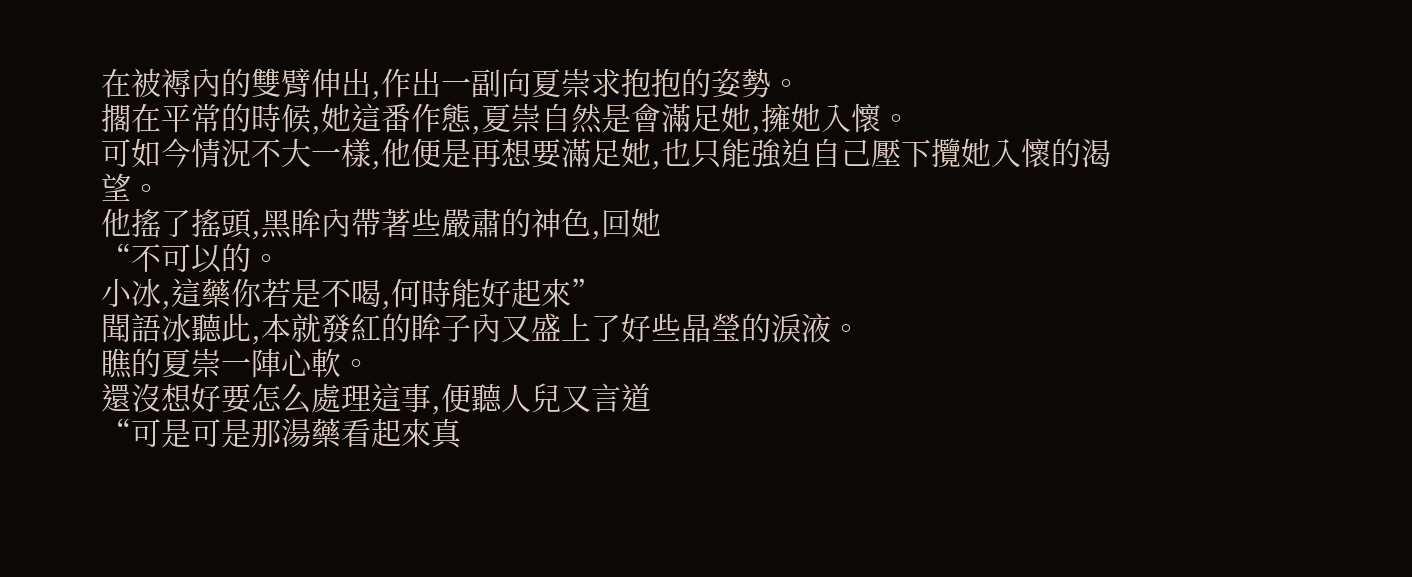在被褥內的雙臂伸出,作出一副向夏崇求抱抱的姿勢。
擱在平常的時候,她這番作態,夏崇自然是會滿足她,擁她入懷。
可如今情況不大一樣,他便是再想要滿足她,也只能強迫自己壓下攬她入懷的渴望。
他搖了搖頭,黑眸內帶著些嚴肅的神色,回她
“不可以的。
小冰,這藥你若是不喝,何時能好起來”
聞語冰聽此,本就發紅的眸子內又盛上了好些晶瑩的淚液。
瞧的夏崇一陣心軟。
還沒想好要怎么處理這事,便聽人兒又言道
“可是可是那湯藥看起來真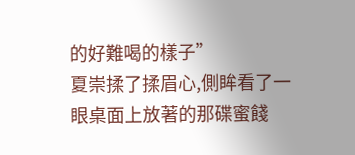的好難喝的樣子”
夏崇揉了揉眉心,側眸看了一眼桌面上放著的那碟蜜餞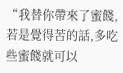“我替你帶來了蜜餞,若是覺得苦的話,多吃些蜜餞就可以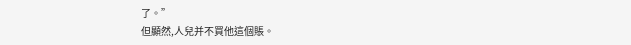了。”
但顯然,人兒并不買他這個賬。